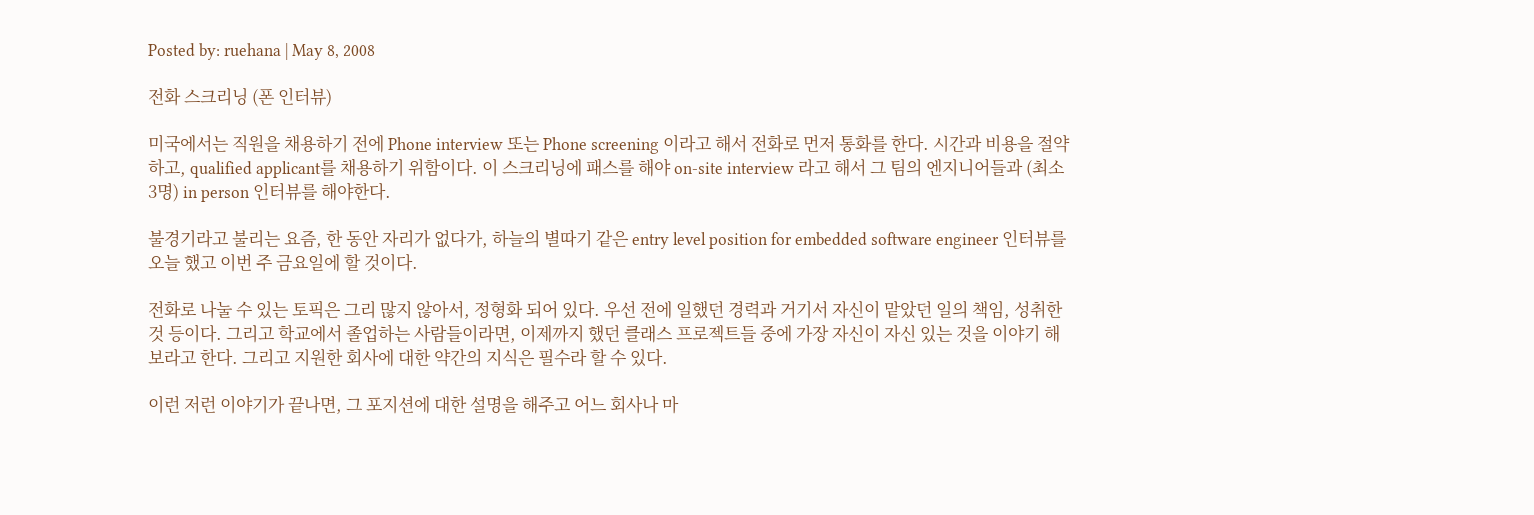Posted by: ruehana | May 8, 2008

전화 스크리닝 (폰 인터뷰)

미국에서는 직원을 채용하기 전에 Phone interview 또는 Phone screening 이라고 해서 전화로 먼저 통화를 한다. 시간과 비용을 절약하고, qualified applicant를 채용하기 위함이다. 이 스크리닝에 패스를 해야 on-site interview 라고 해서 그 팀의 엔지니어들과 (최소 3명) in person 인터뷰를 해야한다.

불경기라고 불리는 요즘, 한 동안 자리가 없다가, 하늘의 별따기 같은 entry level position for embedded software engineer 인터뷰를 오늘 했고 이번 주 금요일에 할 것이다.

전화로 나눌 수 있는 토픽은 그리 많지 않아서, 정형화 되어 있다. 우선 전에 일했던 경력과 거기서 자신이 맡았던 일의 책임, 성취한 것 등이다. 그리고 학교에서 졸업하는 사람들이라면, 이제까지 했던 클래스 프로젝트들 중에 가장 자신이 자신 있는 것을 이야기 해보라고 한다. 그리고 지원한 회사에 대한 약간의 지식은 필수라 할 수 있다.

이런 저런 이야기가 끝나면, 그 포지션에 대한 설명을 해주고 어느 회사나 마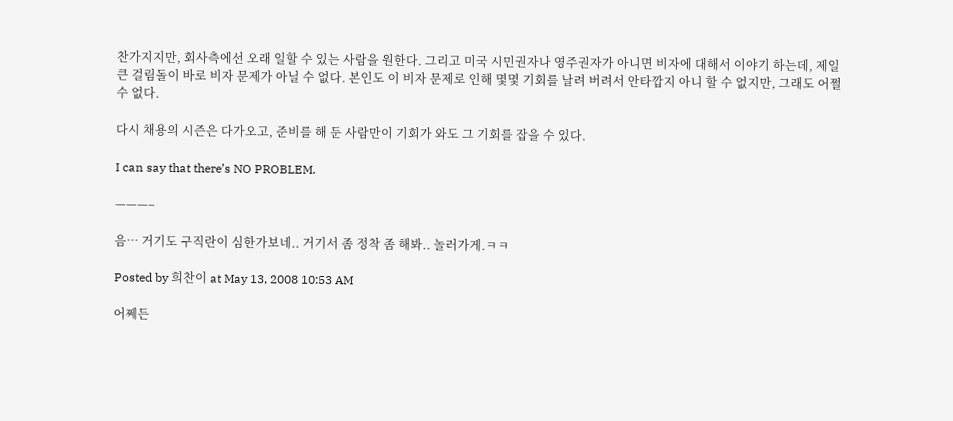찬가지지만, 회사측에선 오래 일할 수 있는 사람을 원한다. 그리고 미국 시민권자나 영주권자가 아니면 비자에 대해서 이야기 하는데, 제일 큰 걸림돌이 바로 비자 문제가 아닐 수 없다. 본인도 이 비자 문제로 인해 몇몇 기회를 날려 버려서 안타깝지 아니 할 수 없지만, 그래도 어쩔 수 없다.

다시 채용의 시즌은 다가오고, 준비를 해 둔 사람만이 기회가 와도 그 기회를 잡을 수 있다.

I can say that there’s NO PROBLEM.

———–

음… 거기도 구직란이 심한가보네.. 거기서 좀 정착 좀 해봐.. 놀러가게.ㅋㅋ

Posted by 희찬이 at May 13, 2008 10:53 AM

어쩨든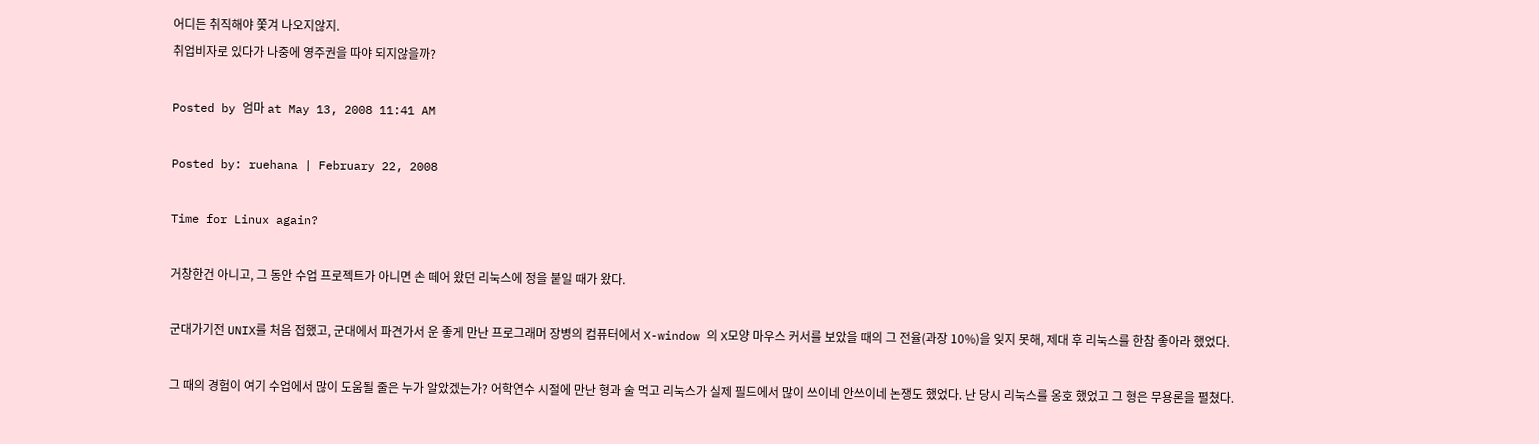어디든 취직해야 쫓겨 나오지않지.
취업비자로 있다가 나중에 영주권을 따야 되지않을까?

Posted by 엄마 at May 13, 2008 11:41 AM

Posted by: ruehana | February 22, 2008

Time for Linux again?

거창한건 아니고, 그 동안 수업 프로젝트가 아니면 손 떼어 왔던 리눅스에 정을 붙일 때가 왔다.

군대가기전 UNIX를 처음 접했고, 군대에서 파견가서 운 좋게 만난 프로그래머 장병의 컴퓨터에서 X-window 의 X모양 마우스 커서를 보았을 때의 그 전율(과장 10%)을 잊지 못해, 제대 후 리눅스를 한참 좋아라 했었다.

그 때의 경험이 여기 수업에서 많이 도움될 줄은 누가 알았겠는가? 어학연수 시절에 만난 형과 술 먹고 리눅스가 실제 필드에서 많이 쓰이네 안쓰이네 논쟁도 했었다. 난 당시 리눅스를 옹호 했었고 그 형은 무용론을 펼쳤다.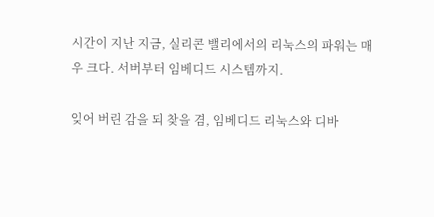시간이 지난 지금, 실리콘 밸리에서의 리눅스의 파워는 매우 크다. 서버부터 임베디드 시스템까지.

잊어 버린 감을 되 찾을 겸, 임베디드 리눅스와 디바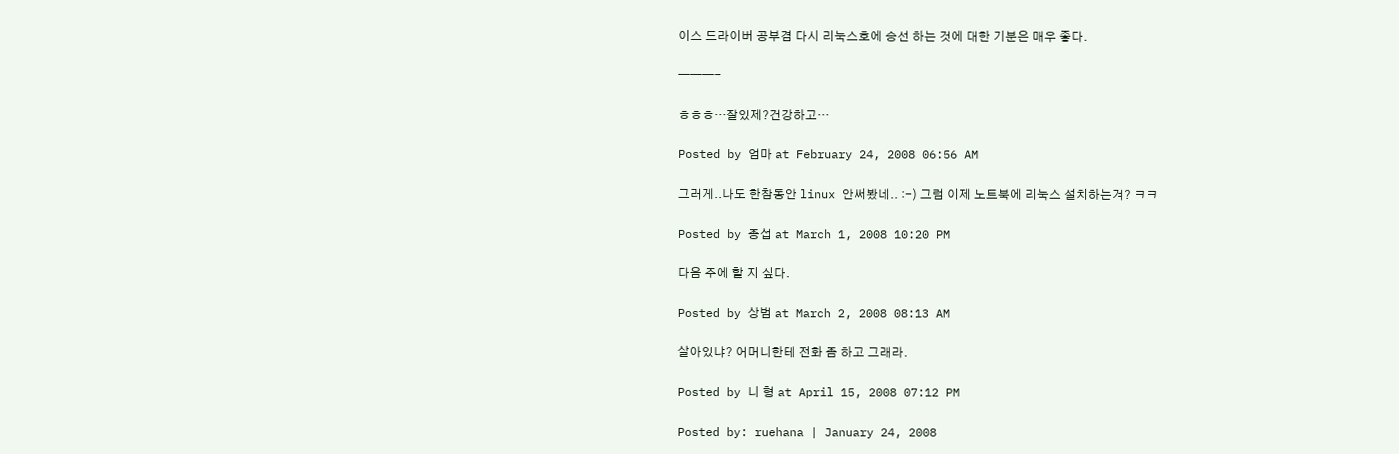이스 드라이버 공부겸 다시 리눅스호에 승선 하는 것에 대한 기분은 매우 좋다.

———-

ㅎㅎㅎ…잘있제?건강하고…

Posted by 엄마 at February 24, 2008 06:56 AM

그러게..나도 한참동안 linux 안써봤네.. :-) 그럼 이제 노트북에 리눅스 설치하는겨? ㅋㅋ

Posted by 종섭 at March 1, 2008 10:20 PM

다음 주에 할 지 싶다.

Posted by 상범 at March 2, 2008 08:13 AM

살아있냐? 어머니한테 전화 좀 하고 그래라.

Posted by 니 형 at April 15, 2008 07:12 PM

Posted by: ruehana | January 24, 2008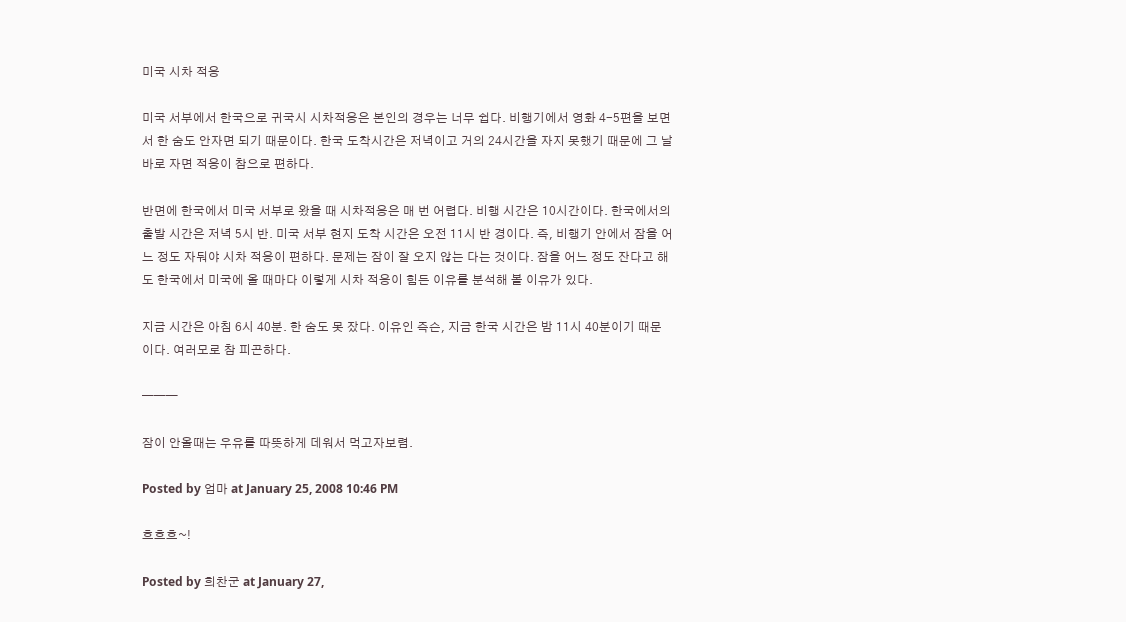미국 시차 적응

미국 서부에서 한국으로 귀국시 시차적응은 본인의 경우는 너무 쉽다. 비행기에서 영화 4-5편을 보면서 한 숨도 안자면 되기 때문이다. 한국 도착시간은 저녁이고 거의 24시간을 자지 못했기 때문에 그 날 바로 자면 적응이 참으로 편하다.

반면에 한국에서 미국 서부로 왔을 때 시차적응은 매 번 어렵다. 비행 시간은 10시간이다. 한국에서의 출발 시간은 저녁 5시 반. 미국 서부 현지 도착 시간은 오전 11시 반 경이다. 즉, 비행기 안에서 잠을 어느 정도 자둬야 시차 적응이 편하다. 문제는 잠이 잘 오지 않는 다는 것이다. 잠을 어느 정도 잔다고 해도 한국에서 미국에 올 때마다 이렇게 시차 적응이 힘든 이유를 분석해 볼 이유가 있다.

지금 시간은 아침 6시 40분. 한 숨도 못 잤다. 이유인 즉슨, 지금 한국 시간은 밤 11시 40분이기 때문이다. 여러모로 참 피곤하다.

———

잠이 안올때는 우유를 따뜻하게 데워서 먹고자보렴.

Posted by 엄마 at January 25, 2008 10:46 PM

흐흐흐~!

Posted by 희찬군 at January 27,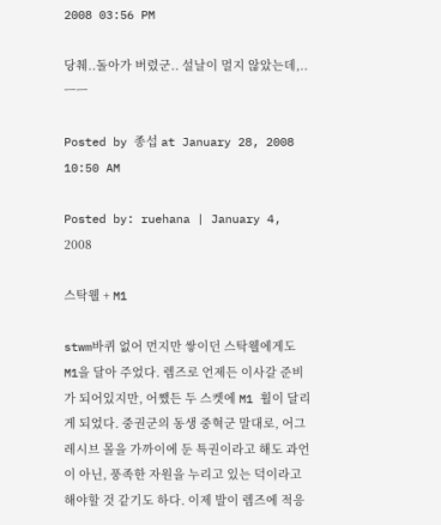2008 03:56 PM

당췌..돌아가 버렸군.. 설날이 멀지 않았는데,.. ㅡㅡ

Posted by 종섭 at January 28, 2008 10:50 AM

Posted by: ruehana | January 4, 2008

스탁웰 + M1

stwm바퀴 없어 먼지만 쌓이던 스탁웰에게도 M1을 달아 주었다. 렘즈로 언제든 이사갈 준비가 되어있지만, 어쨌든 두 스켓에 M1 휠이 달리게 되었다. 중권군의 동생 중혁군 말대로, 어그레시브 몰을 가까이에 둔 특권이라고 해도 과언이 아닌, 풍족한 자원을 누리고 있는 덕이라고 해야할 것 같기도 하다. 이제 발이 렘즈에 적응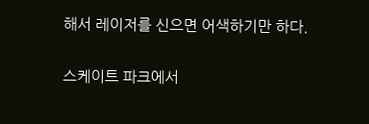해서 레이저를 신으면 어색하기만 하다.

스케이트 파크에서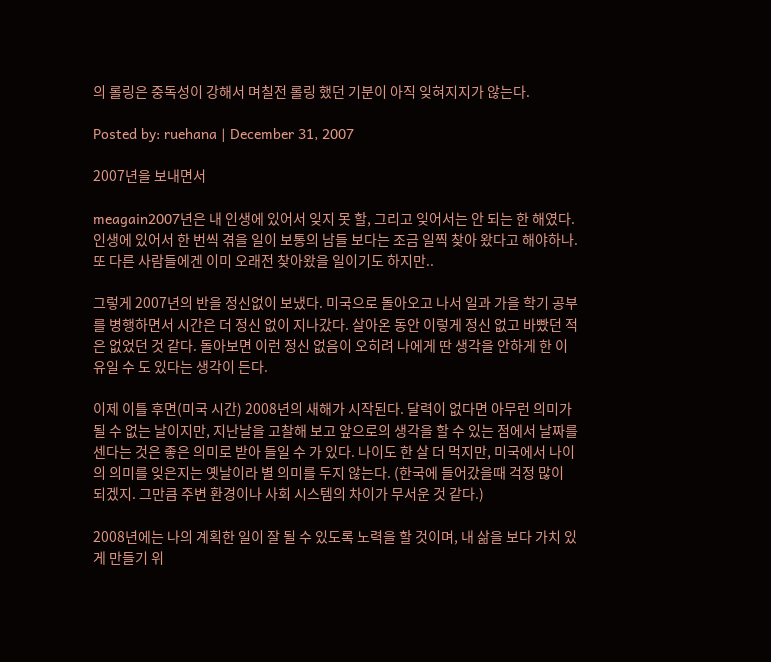의 롤링은 중독성이 강해서 며칠전 롤링 했던 기분이 아직 잊혀지지가 않는다.

Posted by: ruehana | December 31, 2007

2007년을 보내면서

meagain2007년은 내 인생에 있어서 잊지 못 할, 그리고 잊어서는 안 되는 한 해였다. 인생에 있어서 한 번씩 겪을 일이 보통의 남들 보다는 조금 일찍 찾아 왔다고 해야하나. 또 다른 사람들에겐 이미 오래전 찾아왔을 일이기도 하지만..

그렇게 2007년의 반을 정신없이 보냈다. 미국으로 돌아오고 나서 일과 가을 학기 공부를 병행하면서 시간은 더 정신 없이 지나갔다. 살아온 동안 이렇게 정신 없고 바빴던 적은 없었던 것 같다. 돌아보면 이런 정신 없음이 오히려 나에게 딴 생각을 안하게 한 이유일 수 도 있다는 생각이 든다.

이제 이틀 후면(미국 시간) 2008년의 새해가 시작된다. 달력이 없다면 아무런 의미가 될 수 없는 날이지만, 지난날을 고찰해 보고 앞으로의 생각을 할 수 있는 점에서 날짜를 센다는 것은 좋은 의미로 받아 들일 수 가 있다. 나이도 한 살 더 먹지만, 미국에서 나이의 의미를 잊은지는 옛날이라 별 의미를 두지 않는다. (한국에 들어갔을때 걱정 많이 되겠지. 그만큼 주변 환경이나 사회 시스템의 차이가 무서운 것 같다.)

2008년에는 나의 계획한 일이 잘 될 수 있도록 노력을 할 것이며, 내 삶을 보다 가치 있게 만들기 위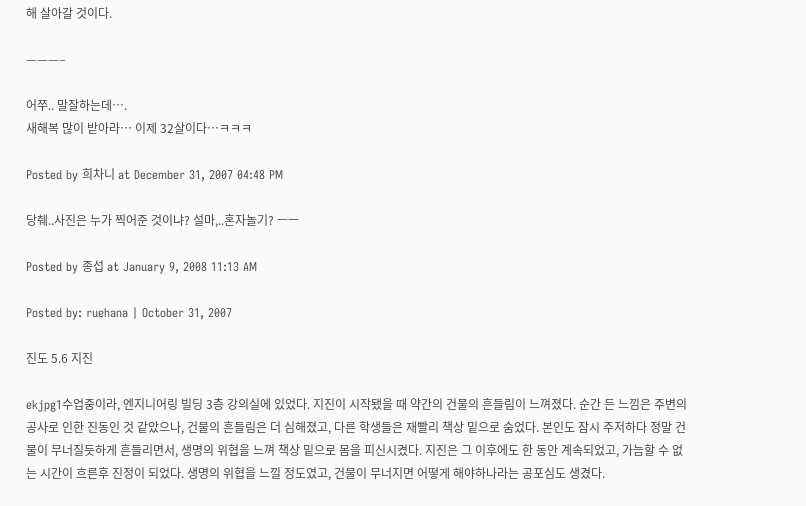해 살아갈 것이다.

———–

어쭈.. 말잘하는데….
새해복 많이 받아라… 이제 32살이다…ㅋㅋㅋ

Posted by 희차니 at December 31, 2007 04:48 PM

당췌..사진은 누가 찍어준 것이냐? 설마,..혼자놀기? ㅡㅡ

Posted by 종섭 at January 9, 2008 11:13 AM

Posted by: ruehana | October 31, 2007

진도 5.6 지진

ekjpg1수업중이라, 엔지니어링 빌딩 3층 강의실에 있었다. 지진이 시작됐을 때 약간의 건물의 흔들림이 느껴졌다. 순간 든 느낌은 주변의 공사로 인한 진동인 것 같았으나, 건물의 흔들림은 더 심해졌고, 다른 학생들은 재빨리 책상 밑으로 숨었다. 본인도 잠시 주저하다 정말 건물이 무너질듯하게 흔들리면서, 생명의 위협을 느껴 책상 밑으로 몸을 피신시켰다. 지진은 그 이후에도 한 동안 계속되었고, 가늠할 수 없는 시간이 흐른후 진정이 되었다. 생명의 위협을 느낄 정도였고, 건물이 무너지면 어떻게 해야하나라는 공포심도 생겼다.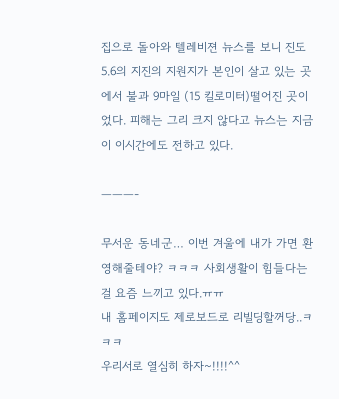집으로 돌아와 텔레비젼 뉴스를 보니 진도 5.6의 지진의 지원지가 본인이 살고 있는 곳에서 불과 9마일 (15 킬로미터)떨어진 곳이었다. 피해는 그리 크지 않다고 뉴스는 지금 이 이시간에도 전하고 있다.

———-

무서운 동네군… 이번 겨울에 내가 가면 환영해줄테야? ㅋㅋㅋ 사회생활이 힘들다는걸 요즘 느끼고 있다.ㅠㅠ
내 홈페이지도 제로보드로 리빌딩할꺼당..ㅋㅋㅋ
우리서로 열심히 하자~!!!!^^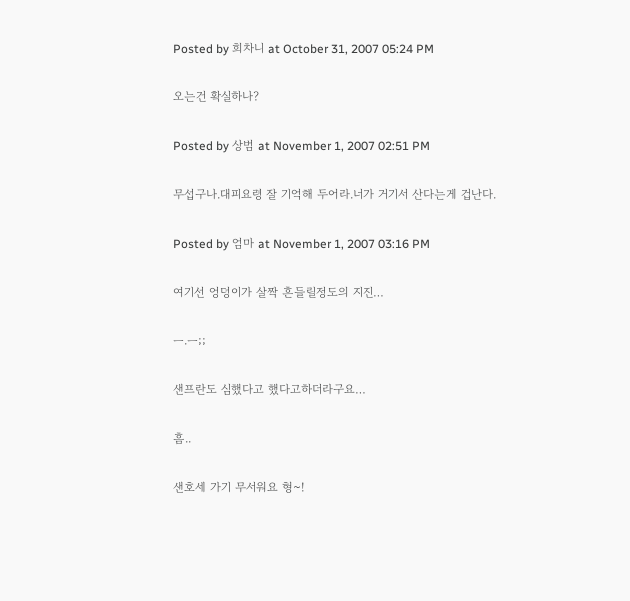Posted by 희차니 at October 31, 2007 05:24 PM

오는건 확실하나?

Posted by 상범 at November 1, 2007 02:51 PM

무섭구나.대피요령 잘 기억해 두어라.너가 거기서 산다는게 겁난다.

Posted by 엄마 at November 1, 2007 03:16 PM

여기선 엉덩이가 살짝 흔들릴정도의 지진…

ㅡ.ㅡ;;

샌프란도 심했다고 했다고하더라구요…

흠..

샌호세 가기 무서워요 형~!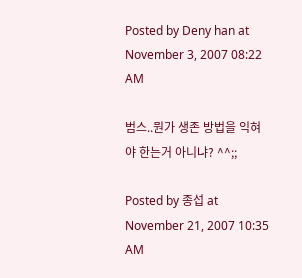Posted by Deny han at November 3, 2007 08:22 AM

범스..뭔가 생존 방법을 익혀야 한는거 아니냐? ^^;;

Posted by 종섭 at November 21, 2007 10:35 AM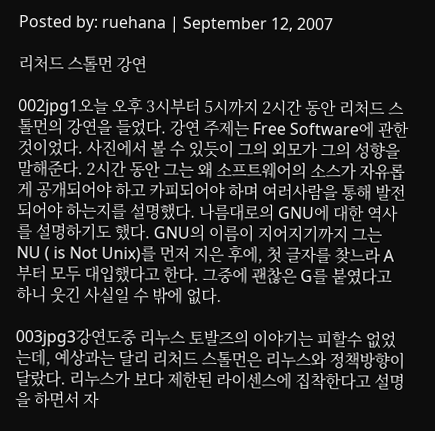Posted by: ruehana | September 12, 2007

리처드 스톨먼 강연

002jpg1오늘 오후 3시부터 5시까지 2시간 동안 리처드 스톨먼의 강연을 들었다. 강연 주제는 Free Software에 관한 것이었다. 사진에서 볼 수 있듯이 그의 외모가 그의 성향을 말해준다. 2시간 동안 그는 왜 소프트웨어의 소스가 자유롭게 공개되어야 하고 카피되어야 하며 여러사람을 통해 발전되어야 하는지를 설명했다. 나름대로의 GNU에 대한 역사를 설명하기도 했다. GNU의 이름이 지어지기까지 그는 NU ( is Not Unix)를 먼저 지은 후에, 첫 글자를 찾느라 A부터 모두 대입했다고 한다. 그중에 괜찮은 G를 붙였다고 하니 웃긴 사실일 수 밖에 없다.

003jpg3강연도중 리누스 토발즈의 이야기는 피할수 없었는데, 예상과는 달리 리처드 스톨먼은 리누스와 정책방향이 달랐다. 리누스가 보다 제한된 라이센스에 집착한다고 설명을 하면서 자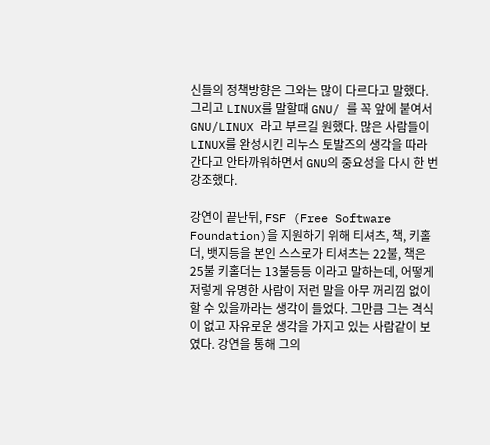신들의 정책방향은 그와는 많이 다르다고 말했다. 그리고 LINUX를 말할때 GNU/ 를 꼭 앞에 붙여서 GNU/LINUX 라고 부르길 원했다. 많은 사람들이 LINUX를 완성시킨 리누스 토발즈의 생각을 따라 간다고 안타까워하면서 GNU의 중요성을 다시 한 번 강조했다.

강연이 끝난뒤, FSF (Free Software Foundation)을 지원하기 위해 티셔츠, 책, 키홀더, 뱃지등을 본인 스스로가 티셔츠는 22불, 책은 25불 키홀더는 13불등등 이라고 말하는데, 어떻게 저렇게 유명한 사람이 저런 말을 아무 꺼리낌 없이 할 수 있을까라는 생각이 들었다. 그만큼 그는 격식이 없고 자유로운 생각을 가지고 있는 사람같이 보였다. 강연을 통해 그의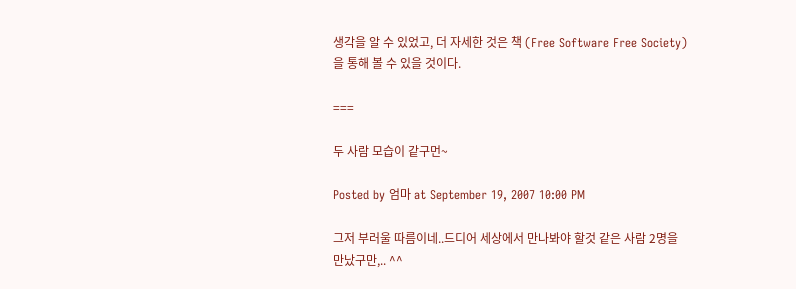생각을 알 수 있었고, 더 자세한 것은 책 (Free Software Free Society)을 통해 볼 수 있을 것이다.

===

두 사람 모습이 같구먼~

Posted by 엄마 at September 19, 2007 10:00 PM

그저 부러울 따름이네..드디어 세상에서 만나봐야 할것 같은 사람 2명을 만났구만,.. ^^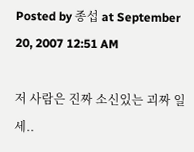Posted by 종섭 at September 20, 2007 12:51 AM

저 사람은 진짜 소신있는 괴짜 일세..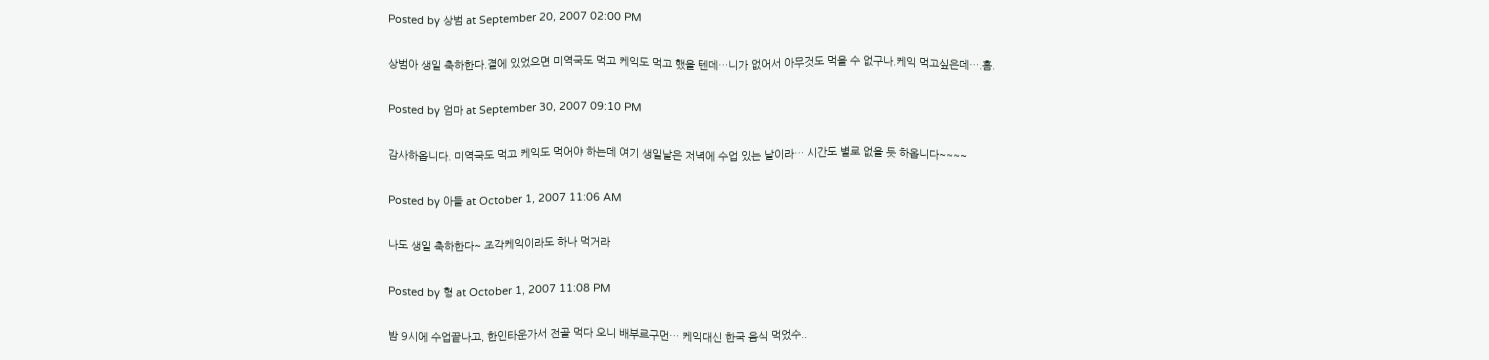Posted by 상범 at September 20, 2007 02:00 PM

상범아 생일 축하한다.곁에 있었으면 미역국도 먹고 케익도 먹고 했을 텐데…니가 없어서 아무것도 먹을 수 없구나.케익 먹고싶은데….흠.

Posted by 엄마 at September 30, 2007 09:10 PM

감사하옵니다. 미역국도 먹고 케익도 먹어야 하는데 여기 생일날은 저녁에 수업 있는 날이라… 시간도 별로 없을 듯 하옵니다~~~~

Posted by 아들 at October 1, 2007 11:06 AM

나도 생일 축하한다~ 조각케익이라도 하나 먹거라

Posted by 형 at October 1, 2007 11:08 PM

밤 9시에 수업끝나고, 한인타운가서 전골 먹다 오니 배부르구먼… 케익대신 한국 음식 먹었수..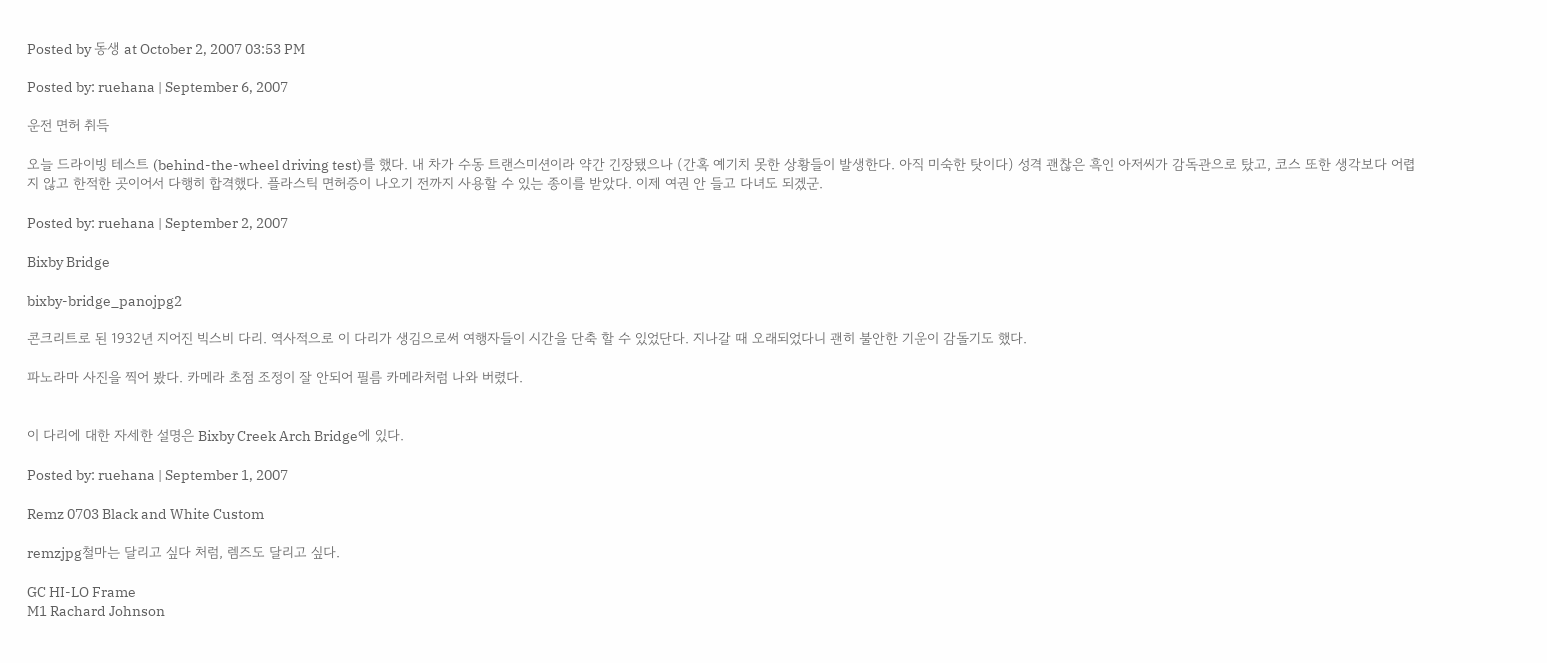Posted by 동생 at October 2, 2007 03:53 PM

Posted by: ruehana | September 6, 2007

운전 면허 취득

오늘 드라이빙 테스트 (behind-the-wheel driving test)를 했다. 내 차가 수동 트랜스미션이라 약간 긴장됐으나 (간혹 예기치 못한 상황들이 발생한다. 아직 미숙한 탓이다) 성격 괜찮은 흑인 아저씨가 감독관으로 탔고, 코스 또한 생각보다 어렵지 않고 한적한 곳이어서 다행히 합격했다. 플라스틱 면허증이 나오기 전까지 사용할 수 있는 종이를 받았다. 이제 여권 안 들고 다녀도 되겠군.

Posted by: ruehana | September 2, 2007

Bixby Bridge

bixby-bridge_panojpg2

콘크리트로 된 1932년 지어진 빅스비 다리. 역사적으로 이 다리가 생김으로써 여행자들이 시간을 단축 할 수 있었단다. 지나갈 때 오래되었다니 괜히 불안한 기운이 감돌기도 했다.

파노라마 사진을 찍어 봤다. 카메라 초점 조정이 잘 안되어 필름 카메라처럼 나와 버렸다.


이 다리에 대한 자세한 설명은 Bixby Creek Arch Bridge에 있다.

Posted by: ruehana | September 1, 2007

Remz 0703 Black and White Custom

remzjpg철마는 달리고 싶다 처럼, 렘즈도 달리고 싶다.

GC HI-LO Frame
M1 Rachard Johnson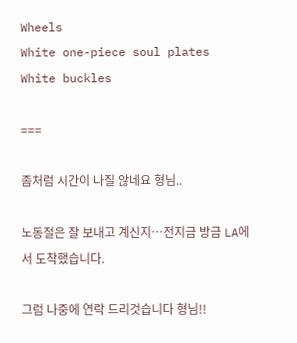Wheels
White one-piece soul plates
White buckles

===

좀처럼 시간이 나질 않네요 형님..

노동절은 잘 보내고 계신지…전지금 방금 LA에서 도착했습니다.

그럼 나중에 연락 드리것습니다 형님!!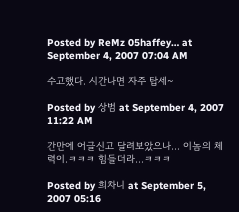Posted by ReMz 05haffey… at September 4, 2007 07:04 AM

수고했다. 시간나면 자주 탑세~

Posted by 상범 at September 4, 2007 11:22 AM

간만에 어글신고 달려보았으나… 이놈의 체력이.ㅋㅋㅋ 힘들더라…ㅋㅋㅋ

Posted by 희차니 at September 5, 2007 05:16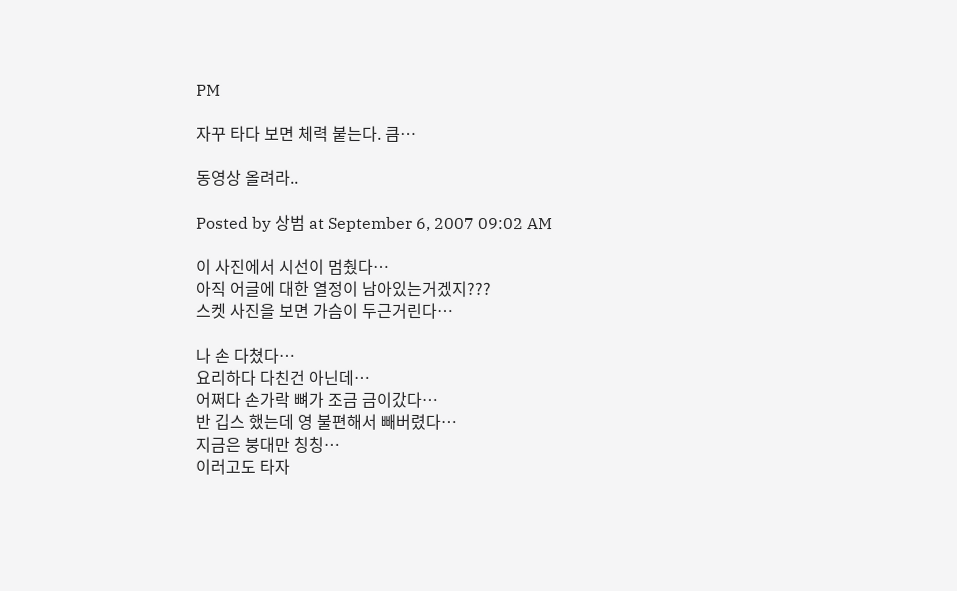PM

자꾸 타다 보면 체력 붙는다. 큼…

동영상 올려라..

Posted by 상범 at September 6, 2007 09:02 AM

이 사진에서 시선이 멈췄다…
아직 어글에 대한 열정이 남아있는거겠지???
스켓 사진을 보면 가슴이 두근거린다…

나 손 다쳤다…
요리하다 다친건 아닌데…
어쩌다 손가락 뼈가 조금 금이갔다…
반 깁스 했는데 영 불편해서 빼버렸다…
지금은 붕대만 칭칭…
이러고도 타자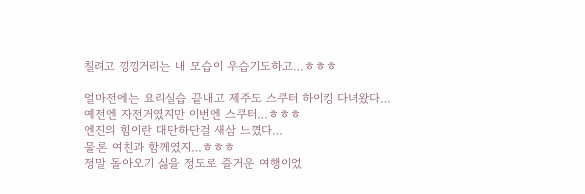칠려고 낑낑거리는 내 모습이 우습기도하고…ㅎㅎㅎ

얼마전에는 요리실습 끝내고 제주도 스쿠터 하이킹 다녀왔다…
예전엔 자전거였지만 이번엔 스쿠터…ㅎㅎㅎ
엔진의 힘이란 대단하단걸 새삼 느꼈다…
물론 여친과 함께였지…ㅎㅎㅎ
정말 돌아오기 싫을 정도로 즐거운 여행이었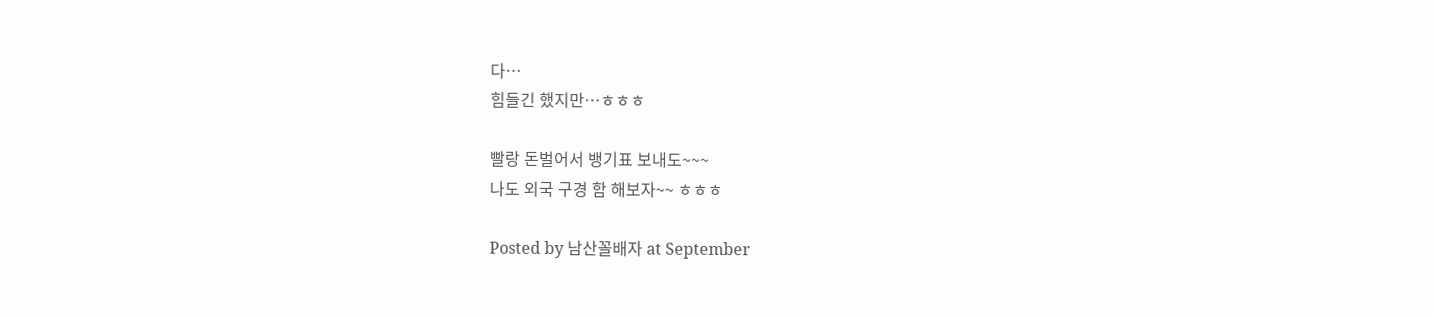다…
힘들긴 했지만…ㅎㅎㅎ

빨랑 돈벌어서 뱅기표 보내도~~~
나도 외국 구경 함 해보자~~ ㅎㅎㅎ

Posted by 남산꼴배자 at September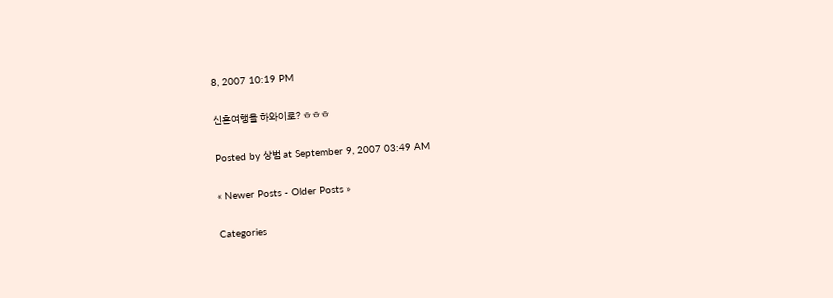8, 2007 10:19 PM

신혼여행을 하와이로? ㅎㅎㅎ

Posted by 상범 at September 9, 2007 03:49 AM

« Newer Posts - Older Posts »

Categories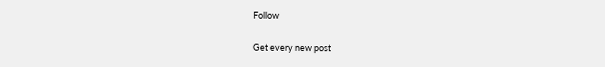Follow

Get every new post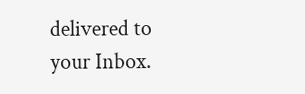delivered to your Inbox.